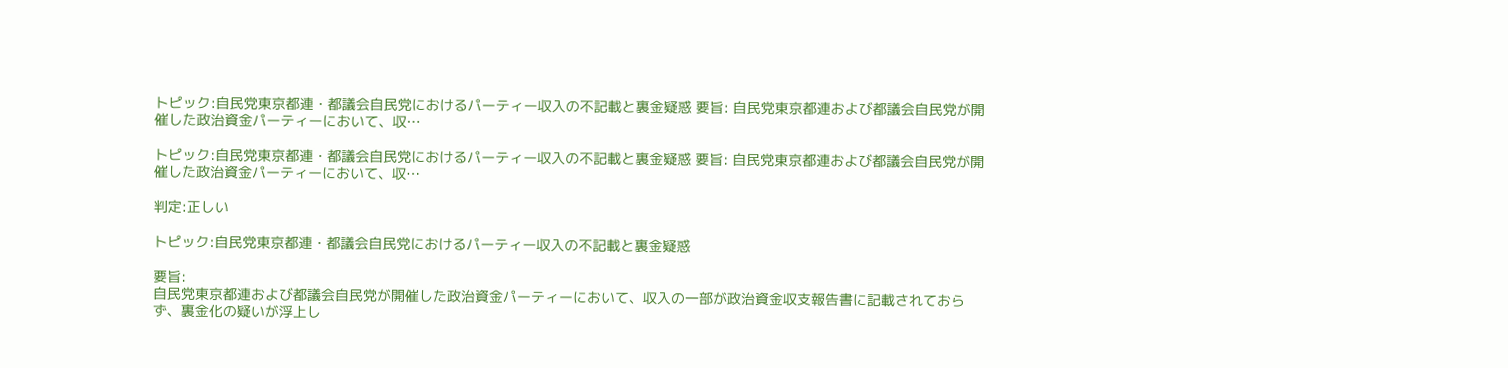トピック:自民党東京都連・都議会自民党におけるパーティー収入の不記載と裏金疑惑 要旨: 自民党東京都連および都議会自民党が開催した政治資金パーティーにおいて、収…

トピック:自民党東京都連・都議会自民党におけるパーティー収入の不記載と裏金疑惑 要旨: 自民党東京都連および都議会自民党が開催した政治資金パーティーにおいて、収…

判定:正しい

トピック:自民党東京都連・都議会自民党におけるパーティー収入の不記載と裏金疑惑

要旨:
自民党東京都連および都議会自民党が開催した政治資金パーティーにおいて、収入の一部が政治資金収支報告書に記載されておらず、裏金化の疑いが浮上し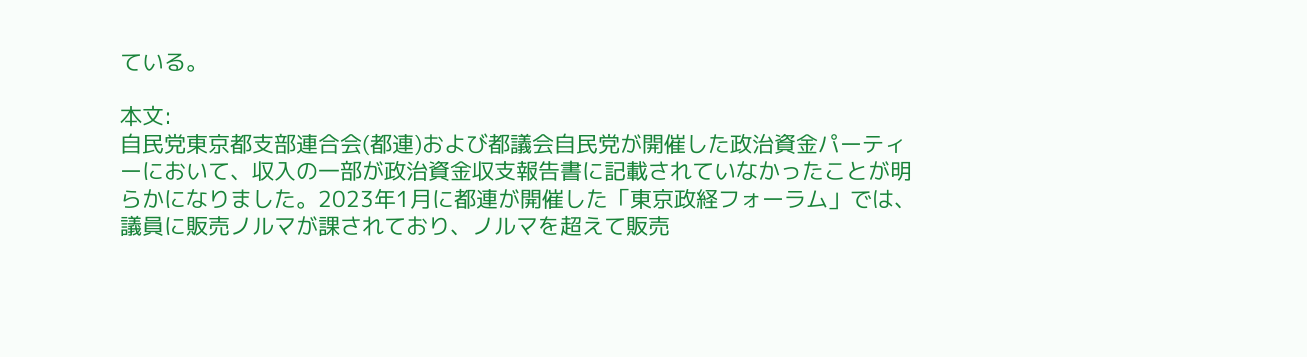ている。

本文:
自民党東京都支部連合会(都連)および都議会自民党が開催した政治資金パーティーにおいて、収入の一部が政治資金収支報告書に記載されていなかったことが明らかになりました。2023年1月に都連が開催した「東京政経フォーラム」では、議員に販売ノルマが課されており、ノルマを超えて販売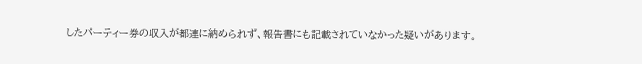したパーティー券の収入が都連に納められず、報告書にも記載されていなかった疑いがあります。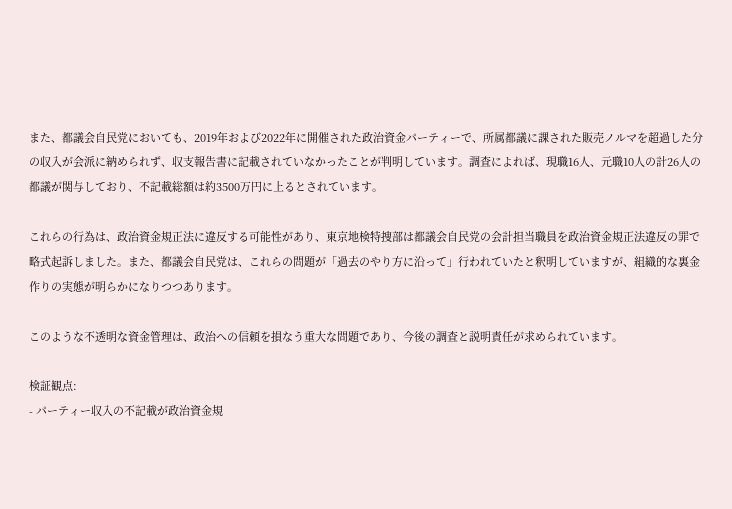また、都議会自民党においても、2019年および2022年に開催された政治資金パーティーで、所属都議に課された販売ノルマを超過した分の収入が会派に納められず、収支報告書に記載されていなかったことが判明しています。調査によれば、現職16人、元職10人の計26人の都議が関与しており、不記載総額は約3500万円に上るとされています。

これらの行為は、政治資金規正法に違反する可能性があり、東京地検特捜部は都議会自民党の会計担当職員を政治資金規正法違反の罪で略式起訴しました。また、都議会自民党は、これらの問題が「過去のやり方に沿って」行われていたと釈明していますが、組織的な裏金作りの実態が明らかになりつつあります。

このような不透明な資金管理は、政治への信頼を損なう重大な問題であり、今後の調査と説明責任が求められています。

検証観点:
- パーティー収入の不記載が政治資金規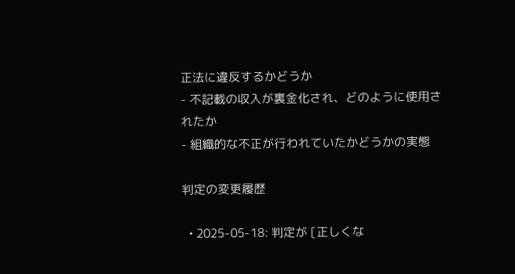正法に違反するかどうか
- 不記載の収入が裏金化され、どのように使用されたか
- 組織的な不正が行われていたかどうかの実態

判定の変更履歴

  • 2025-05-18: 判定が [正しくな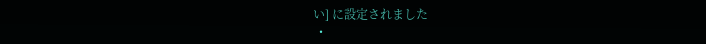い] に設定されました
  •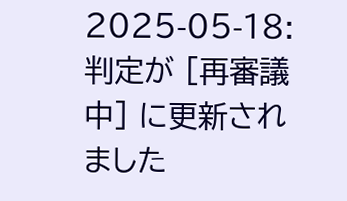2025-05-18: 判定が [再審議中] に更新されました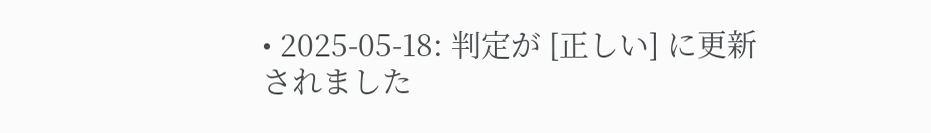• 2025-05-18: 判定が [正しい] に更新されました